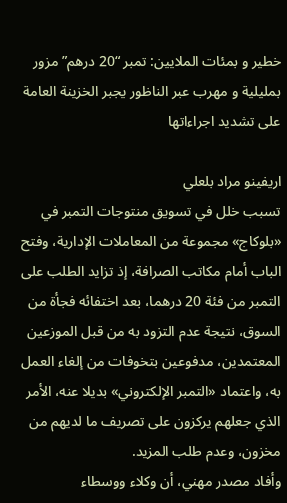خطير و بمئات الملايين: تمبر “20 درهم” مزور بمليلية و مهرب عبر الناظور يجبر الخزينة العامة على تشديد اجراءاتها

اريفينو مراد بلعلي
تسبب خلل في تسويق منتوجات التمبر في «بلوكاج» مجموعة من المعاملات الإدارية، وفتح الباب أمام مكاتب الصرافة، إذ تزايد الطلب على التمبر من فئة 20 درهما، بعد اختفائه فجأة من السوق، نتيجة عدم التزود به من قبل الموزعين المعتمدين، مدفوعين بتخوفات من إلغاء العمل به، واعتماد «التمبر الإلكتروني» بديلا عنه، الأمر الذي جعلهم يركزون على تصريف ما لديهم من مخزون، وعدم طلب المزيد.
وأفاد مصدر مهني، أن وكلاء ووسطاء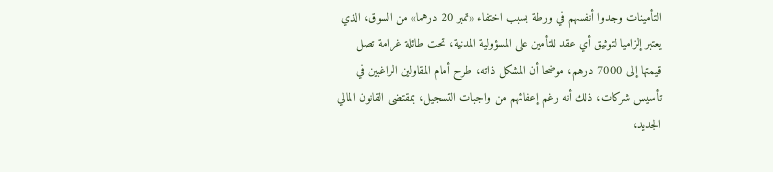التأمينات وجدوا أنفسهم في ورطة بسبب اختفاء «تمبر 20 درهما» من السوق، الذي يعتبر إلزاميا لتوثيق أي عقد للتأمين على المسؤولية المدنية، تحت طائلة غرامة تصل قيمتها إلى 7000 درهم، موضحا أن المشكل ذاته، طرح أمام المقاولين الراغبين في تأسيس شركات، ذلك أنه رغم إعفائهم من واجبات التسجيل، بمقتضى القانون المالي الجديد،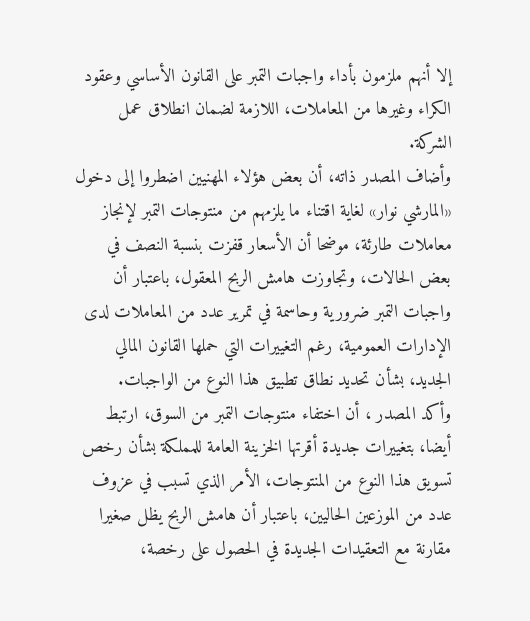إلا أنهم ملزمون بأداء واجبات التمبر على القانون الأساسي وعقود الكراء وغيرها من المعاملات، اللازمة لضمان انطلاق عمل الشركة.
وأضاف المصدر ذاته، أن بعض هؤلاء المهنيين اضطروا إلى دخول «المارشي نوار» لغاية اقتناء ما يلزمهم من منتوجات التمبر لإنجاز معاملات طارئة، موضحا أن الأسعار قفزت بنسبة النصف في بعض الحالات، وتجاوزت هامش الربح المعقول، باعتبار أن واجبات التمبر ضرورية وحاسمة في تمرير عدد من المعاملات لدى الإدارات العمومية، رغم التغييرات التي حملها القانون المالي الجديد، بشأن تحديد نطاق تطبيق هذا النوع من الواجبات.
وأكد المصدر ، أن اختفاء منتوجات التمبر من السوق، ارتبط أيضا، بتغييرات جديدة أقرتها الخزينة العامة للمملكة بشأن رخص تسويق هذا النوع من المنتوجات، الأمر الذي تسبب في عزوف عدد من الموزعين الحاليين، باعتبار أن هامش الربح يظل صغيرا مقارنة مع التعقيدات الجديدة في الحصول على رخصة،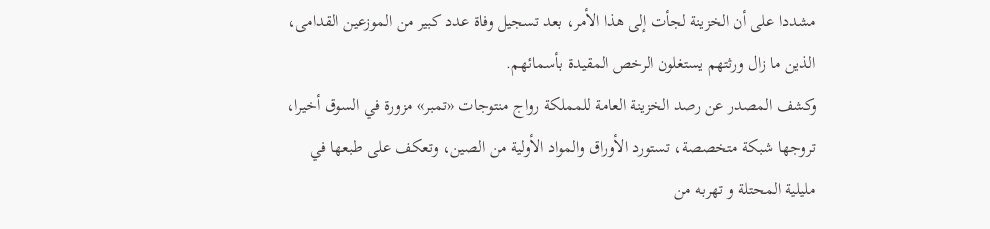مشددا على أن الخزينة لجأت إلى هذا الأمر، بعد تسجيل وفاة عدد كبير من الموزعين القدامى، الذين ما زال ورثتهم يستغلون الرخص المقيدة بأسمائهم.
وكشف المصدر عن رصد الخزينة العامة للمملكة رواج منتوجات «تمبر» مزورة في السوق أخيرا، تروجها شبكة متخصصة، تستورد الأوراق والمواد الأولية من الصين، وتعكف على طبعها في مليلية المحتلة و تهربه من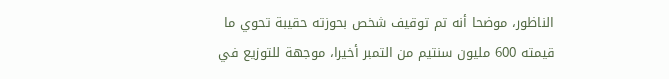الناظور، موضحا أنه تم توقيف شخص بحوزته حقيبة تحوي ما قيمته 600 مليون سنتيم من التمبر أخيرا، موجهة للتوزيع في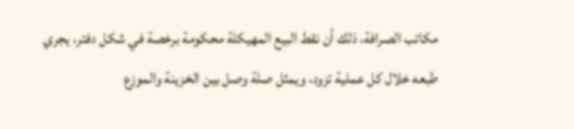مكاتب الصرافة، ذلك أن نقط البيع المهيكلة محكومة برخصة في شكل دفتر، يجري طبعه خلال كل عملية تزود، ويمثل صلة وصل بين الخزينة والموزع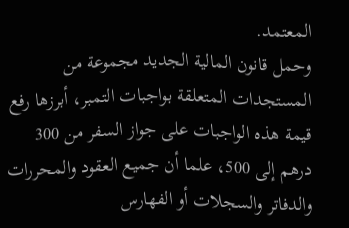المعتمد.
وحمل قانون المالية الجديد مجموعة من المستجدات المتعلقة بواجبات التمبر، أبرزها رفع قيمة هذه الواجبات على جواز السفر من 300 درهم إلى 500، علما أن جمیع العقود والمحررات والدفاتر والسجلات أو الفهارس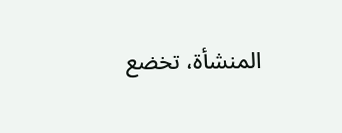المنشأة، تخضع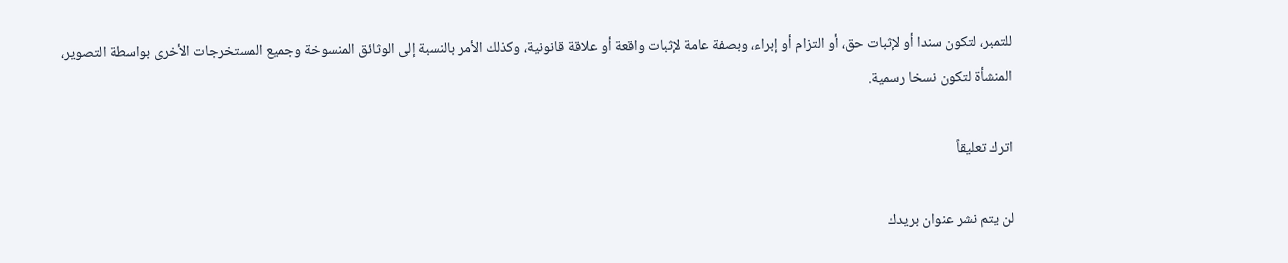للتمبر، لتكون سندا أو لإثبات حق، أو التزام أو إبراء، وبصفة عامة لإثبات واقعة أو علاقة قانونیة، وكذلك الأمر بالنسبة إلى الوثائق المنسوخة وجمیع المستخرجات الأخرى بواسطة التصویر، المنشأة لتكون نسخا رسمیة.

اترك تعليقاً

لن يتم نشر عنوان بريدك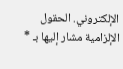الإلكتروني. الحقول الإلزامية مشار إليها بـ *